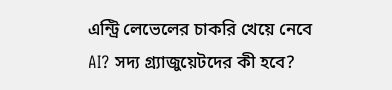এন্ট্রি লেভেলের চাকরি খেয়ে নেবে AI? সদ্য গ্র্যাজুয়েটদের কী হবে?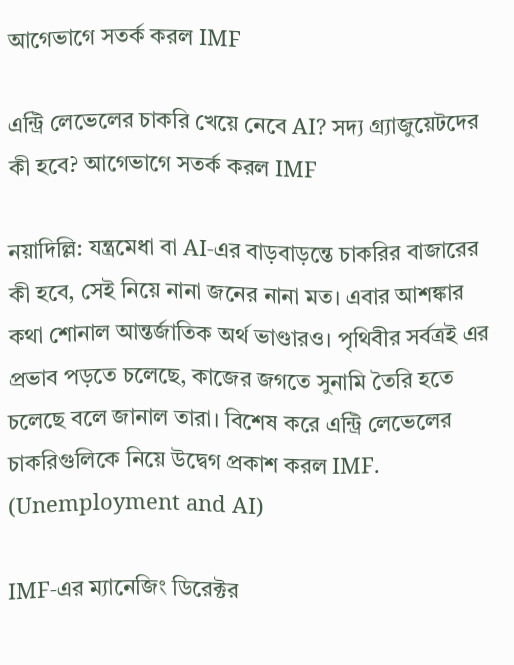আগেভাগে সতর্ক করল IMF

এন্ট্রি লেভেলের চাকরি খেয়ে নেবে AI? সদ্য গ্র্যাজুয়েটদের কী হবে? আগেভাগে সতর্ক করল IMF

নয়াদিল্লি: যন্ত্রমেধা বা AI-এর বাড়বাড়ন্তে চাকরির বাজারের কী হবে, সেই নিয়ে নানা জনের নানা মত। এবার আশঙ্কার কথা শোনাল আন্তর্জাতিক অর্থ ভাণ্ডারও। পৃথিবীর সর্বত্রই এর প্রভাব পড়তে চলেছে, কাজের জগতে সুনামি তৈরি হতে চলেছে বলে জানাল তারা। বিশেষ করে এন্ট্রি লেভেলের চাকরিগুলিকে নিয়ে উদ্বেগ প্রকাশ করল IMF. (Unemployment and AI)

IMF-এর ম্যানেজিং ডিরেক্টর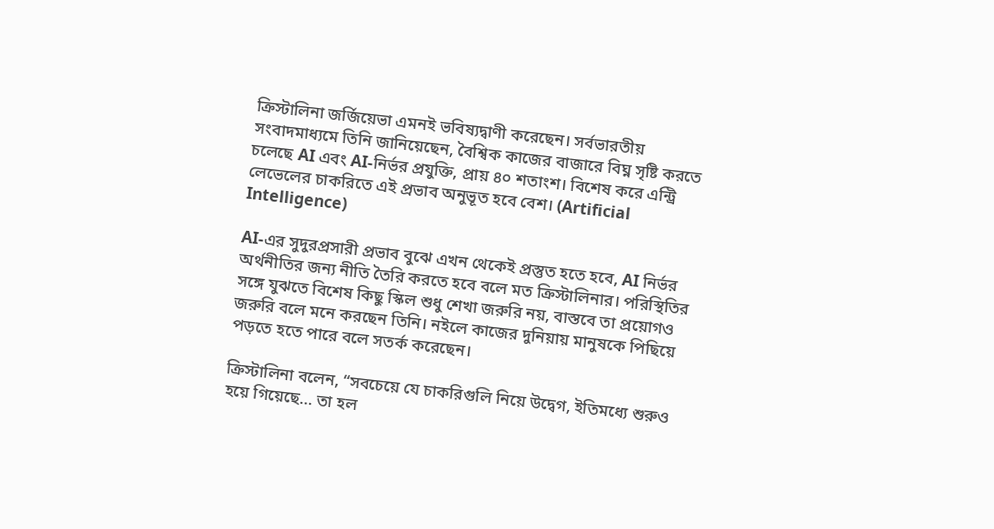ক্রিস্টালিনা জর্জিয়েভা এমনই ভবিষ্যদ্বাণী করেছেন। সর্বভারতীয় সংবাদমাধ্যমে তিনি জানিয়েছেন, বৈশ্বিক কাজের বাজারে বিঘ্ন সৃষ্টি করতে চলেছে AI এবং AI-নির্ভর প্রযুক্তি, প্রায় ৪০ শতাংশ। বিশেষ করে এন্ট্রি লেভেলের চাকরিতে এই প্রভাব অনুভূত হবে বেশ। (Artificial Intelligence)

AI-এর সুদুরপ্রসারী প্রভাব বুঝে এখন থেকেই প্রস্তুত হতে হবে, AI নির্ভর অর্থনীতির জন্য নীতি তৈরি করতে হবে বলে মত ক্রিস্টালিনার। পরিস্থিতির সঙ্গে যুঝতে বিশেষ কিছু স্কিল শুধু শেখা জরুরি নয়, বাস্তবে তা প্রয়োগও জরুরি বলে মনে করছেন তিনি। নইলে কাজের দুনিয়ায় মানুষকে পিছিয়ে পড়তে হতে পারে বলে সতর্ক করেছেন।

ক্রিস্টালিনা বলেন, “সবচেয়ে যে চাকরিগুলি নিয়ে উদ্বেগ, ইতিমধ্যে শুরুও হয়ে গিয়েছে… তা হল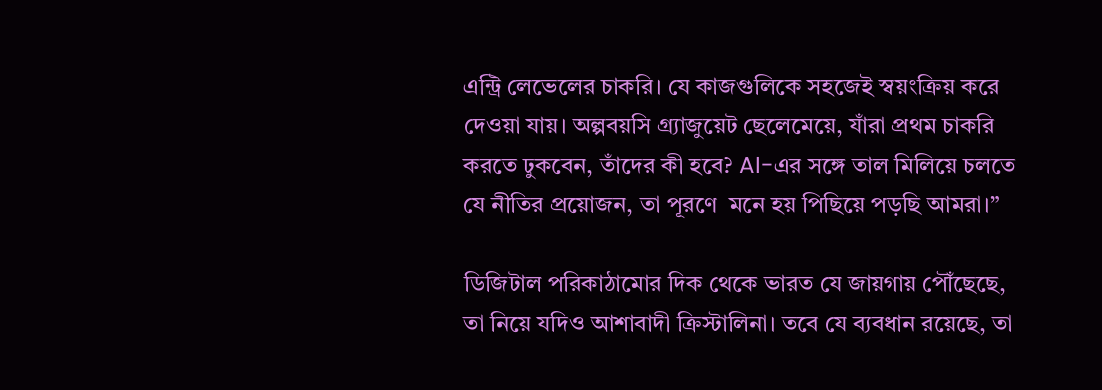এন্ট্রি লেভেলের চাকরি। যে কাজগুলিকে সহজেই স্বয়ংক্রিয় করে দেওয়া যায়। অল্পবয়সি গ্র্যাজুয়েট ছেলেমেয়ে, যাঁরা প্রথম চাকরি করতে ঢুকবেন, তাঁদের কী হবে? AI-এর সঙ্গে তাল মিলিয়ে চলতে যে নীতির প্রয়োজন, তা পূরণে  মনে হয় পিছিয়ে পড়ছি আমরা।”

ডিজিটাল পরিকাঠামোর দিক থেকে ভারত যে জায়গায় পৌঁছেছে, তা নিয়ে যদিও আশাবাদী ক্রিস্টালিনা। তবে যে ব্যবধান রয়েছে, তা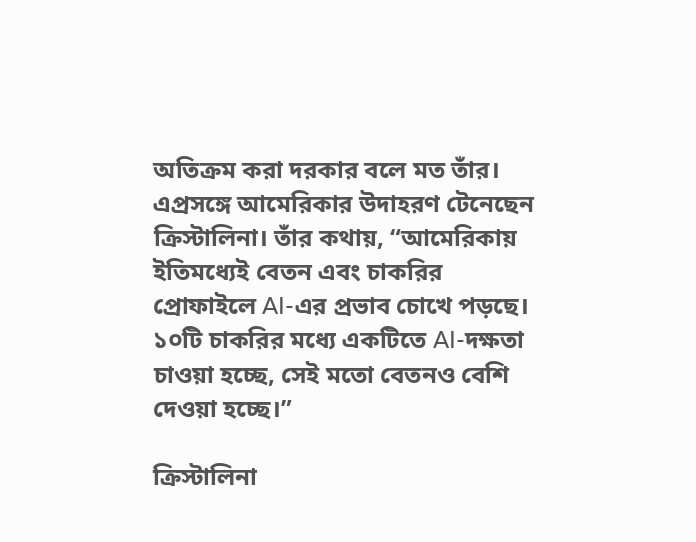অতিক্রম করা দরকার বলে মত তাঁর। এপ্রসঙ্গে আমেরিকার উদাহরণ টেনেছেন ক্রিস্টালিনা। তাঁর কথায়, “আমেরিকায় ইতিমধ্যেই বেতন এবং চাকরির প্রোফাইলে AI-এর প্রভাব চোখে পড়ছে। ১০টি চাকরির মধ্যে একটিতে AI-দক্ষতা চাওয়া হচ্ছে, সেই মতো বেতনও বেশি দেওয়া হচ্ছে।”

ক্রিস্টালিনা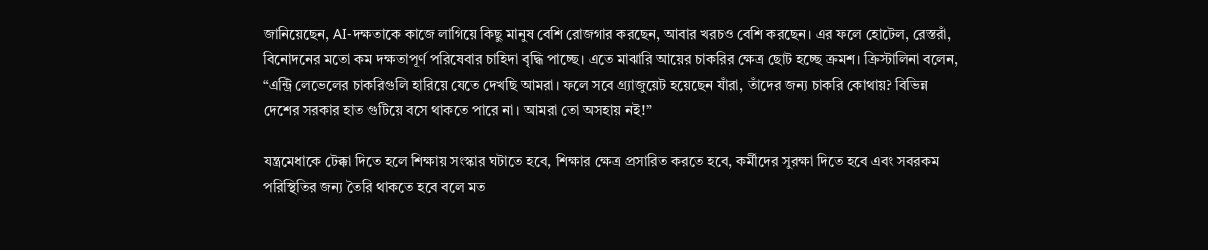জানিয়েছেন, AI-দক্ষতাকে কাজে লাগিয়ে কিছু মানুষ বেশি রোজগার করছেন, আবার খরচও বেশি করছেন। এর ফলে হোটেল, রেস্তরাঁ, বিনোদনের মতো কম দক্ষতাপূর্ণ পরিষেবার চাহিদা বৃদ্ধি পাচ্ছে। এতে মাঝারি আয়ের চাকরির ক্ষেত্র ছোট হচ্ছে ক্রমশ। ক্রিস্টালিনা বলেন, “এন্ট্রি লেভেলের চাকরিগুলি হারিয়ে যেতে দেখছি আমরা। ফলে সবে গ্র্যাজুয়েট হয়েছেন যাঁরা, তাঁদের জন্য চাকরি কোথায়? বিভিন্ন দেশের সরকার হাত গুটিয়ে বসে থাকতে পারে না। আমরা তো অসহায় নই!”

যন্ত্রমেধাকে টেক্কা দিতে হলে শিক্ষায় সংস্কার ঘটাতে হবে, শিক্ষার ক্ষেত্র প্রসারিত করতে হবে, কর্মীদের সুরক্ষা দিতে হবে এবং সবরকম পরিস্থিতির জন্য তৈরি থাকতে হবে বলে মত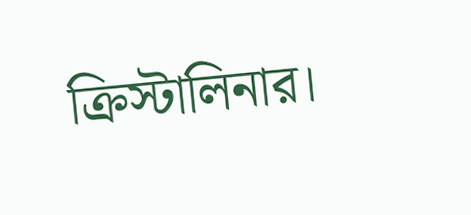ক্রিস্টালিনার।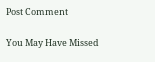Post Comment

You May Have Missed